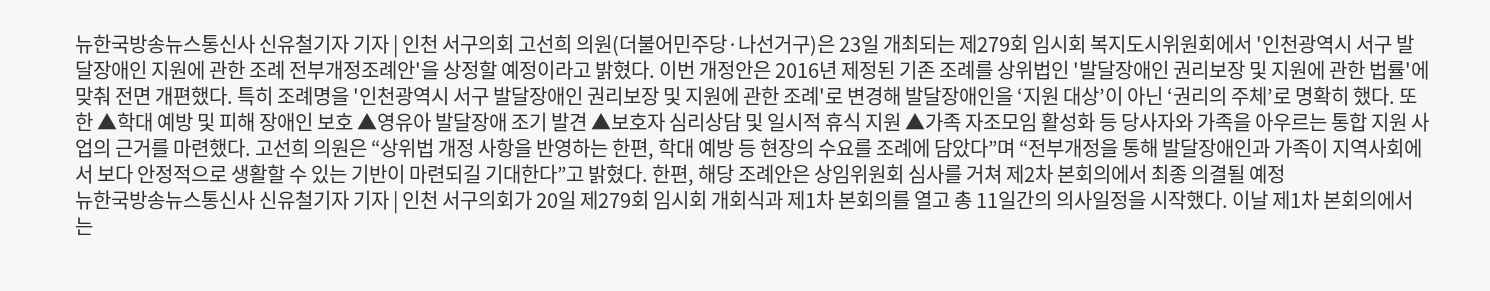뉴한국방송뉴스통신사 신유철기자 기자 | 인천 서구의회 고선희 의원(더불어민주당·나선거구)은 23일 개최되는 제279회 임시회 복지도시위원회에서 '인천광역시 서구 발달장애인 지원에 관한 조례 전부개정조례안'을 상정할 예정이라고 밝혔다. 이번 개정안은 2016년 제정된 기존 조례를 상위법인 '발달장애인 권리보장 및 지원에 관한 법률'에 맞춰 전면 개편했다. 특히 조례명을 '인천광역시 서구 발달장애인 권리보장 및 지원에 관한 조례'로 변경해 발달장애인을 ‘지원 대상’이 아닌 ‘권리의 주체’로 명확히 했다. 또한 ▲학대 예방 및 피해 장애인 보호 ▲영유아 발달장애 조기 발견 ▲보호자 심리상담 및 일시적 휴식 지원 ▲가족 자조모임 활성화 등 당사자와 가족을 아우르는 통합 지원 사업의 근거를 마련했다. 고선희 의원은 “상위법 개정 사항을 반영하는 한편, 학대 예방 등 현장의 수요를 조례에 담았다”며 “전부개정을 통해 발달장애인과 가족이 지역사회에서 보다 안정적으로 생활할 수 있는 기반이 마련되길 기대한다”고 밝혔다. 한편, 해당 조례안은 상임위원회 심사를 거쳐 제2차 본회의에서 최종 의결될 예정
뉴한국방송뉴스통신사 신유철기자 기자 | 인천 서구의회가 20일 제279회 임시회 개회식과 제1차 본회의를 열고 총 11일간의 의사일정을 시작했다. 이날 제1차 본회의에서는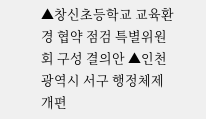▲창신초등학교 교육환경 협약 점검 특별위원회 구성 결의안 ▲인천광역시 서구 행정체제 개편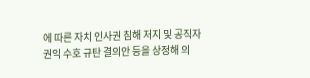에 따른 자치 인사권 침해 저지 및 공직자 권익 수호 규탄 결의안 등을 상정해 의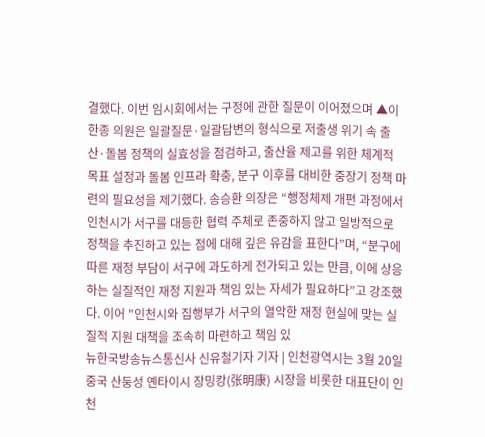결했다. 이번 임시회에서는 구정에 관한 질문이 이어졌으며 ▲이한종 의원은 일괄질문·일괄답변의 형식으로 저출생 위기 속 출산·돌봄 정책의 실효성을 점검하고, 출산율 제고를 위한 체계적 목표 설정과 돌봄 인프라 확충, 분구 이후를 대비한 중장기 정책 마련의 필요성을 제기했다. 송승환 의장은 “행정체제 개편 과정에서 인천시가 서구를 대등한 협력 주체로 존중하지 않고 일방적으로 정책을 추진하고 있는 점에 대해 깊은 유감을 표한다”며, “분구에 따른 재정 부담이 서구에 과도하게 전가되고 있는 만큼, 이에 상응하는 실질적인 재정 지원과 책임 있는 자세가 필요하다”고 강조했다. 이어 "인천시와 집행부가 서구의 열악한 재정 현실에 맞는 실질적 지원 대책을 조속히 마련하고 책임 있
뉴한국방송뉴스통신사 신유철기자 기자 | 인천광역시는 3월 20일 중국 산둥성 옌타이시 장밍캉(张明康) 시장을 비롯한 대표단이 인천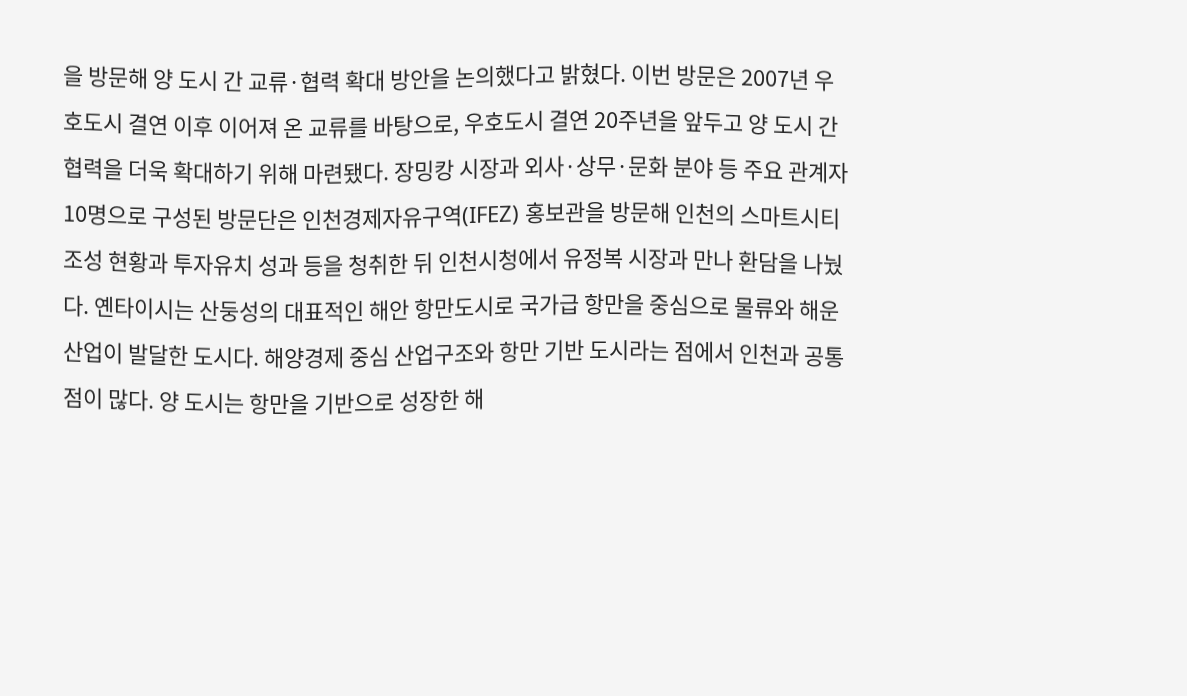을 방문해 양 도시 간 교류·협력 확대 방안을 논의했다고 밝혔다. 이번 방문은 2007년 우호도시 결연 이후 이어져 온 교류를 바탕으로, 우호도시 결연 20주년을 앞두고 양 도시 간 협력을 더욱 확대하기 위해 마련됐다. 장밍캉 시장과 외사·상무·문화 분야 등 주요 관계자 10명으로 구성된 방문단은 인천경제자유구역(IFEZ) 홍보관을 방문해 인천의 스마트시티 조성 현황과 투자유치 성과 등을 청취한 뒤 인천시청에서 유정복 시장과 만나 환담을 나눴다. 옌타이시는 산둥성의 대표적인 해안 항만도시로 국가급 항만을 중심으로 물류와 해운산업이 발달한 도시다. 해양경제 중심 산업구조와 항만 기반 도시라는 점에서 인천과 공통점이 많다. 양 도시는 항만을 기반으로 성장한 해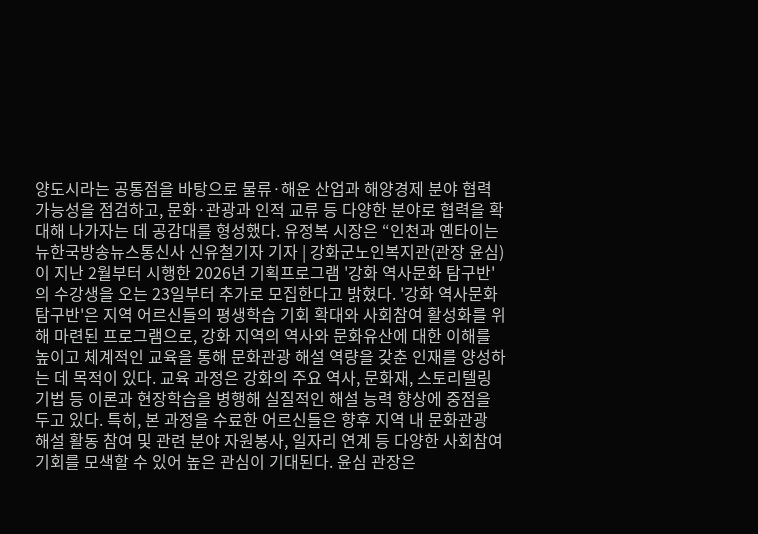양도시라는 공통점을 바탕으로 물류·해운 산업과 해양경제 분야 협력 가능성을 점검하고, 문화·관광과 인적 교류 등 다양한 분야로 협력을 확대해 나가자는 데 공감대를 형성했다. 유정복 시장은 “인천과 옌타이는
뉴한국방송뉴스통신사 신유철기자 기자 | 강화군노인복지관(관장 윤심)이 지난 2월부터 시행한 2026년 기획프로그램 '강화 역사문화 탐구반'의 수강생을 오는 23일부터 추가로 모집한다고 밝혔다. '강화 역사문화 탐구반'은 지역 어르신들의 평생학습 기회 확대와 사회참여 활성화를 위해 마련된 프로그램으로, 강화 지역의 역사와 문화유산에 대한 이해를 높이고 체계적인 교육을 통해 문화관광 해설 역량을 갖춘 인재를 양성하는 데 목적이 있다. 교육 과정은 강화의 주요 역사, 문화재, 스토리텔링 기법 등 이론과 현장학습을 병행해 실질적인 해설 능력 향상에 중점을 두고 있다. 특히, 본 과정을 수료한 어르신들은 향후 지역 내 문화관광 해설 활동 참여 및 관련 분야 자원봉사, 일자리 연계 등 다양한 사회참여 기회를 모색할 수 있어 높은 관심이 기대된다. 윤심 관장은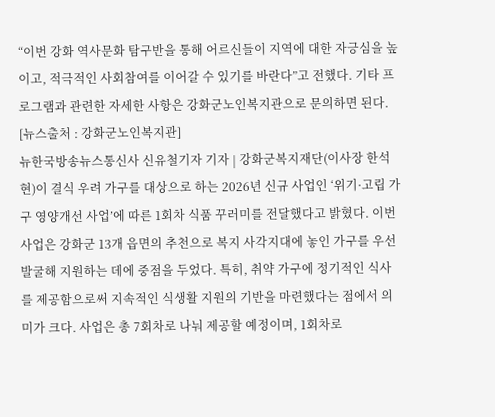“이번 강화 역사문화 탐구반을 통해 어르신들이 지역에 대한 자긍심을 높이고, 적극적인 사회참여를 이어갈 수 있기를 바란다”고 전했다. 기타 프로그램과 관련한 자세한 사항은 강화군노인복지관으로 문의하면 된다. [뉴스출처 : 강화군노인복지관]
뉴한국방송뉴스통신사 신유철기자 기자 | 강화군복지재단(이사장 한석현)이 결식 우려 가구를 대상으로 하는 2026년 신규 사업인 ‘위기·고립 가구 영양개선 사업’에 따른 1회차 식품 꾸러미를 전달했다고 밝혔다. 이번 사업은 강화군 13개 읍면의 추천으로 복지 사각지대에 놓인 가구를 우선 발굴해 지원하는 데에 중점을 두었다. 특히, 취약 가구에 정기적인 식사를 제공함으로써 지속적인 식생활 지원의 기반을 마련했다는 점에서 의미가 크다. 사업은 총 7회차로 나눠 제공할 예정이며, 1회차로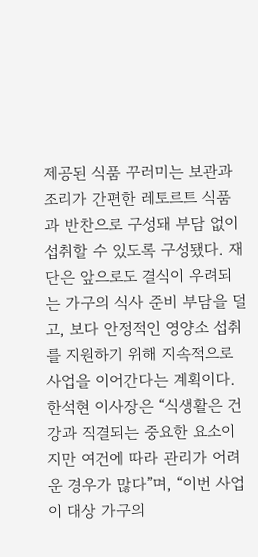제공된 식품 꾸러미는 보관과 조리가 간편한 레토르트 식품과 반찬으로 구성돼 부담 없이 섭취할 수 있도록 구성됐다. 재단은 앞으로도 결식이 우려되는 가구의 식사 준비 부담을 덜고, 보다 안정적인 영양소 섭취를 지원하기 위해 지속적으로 사업을 이어간다는 계획이다. 한석현 이사장은 “식생활은 건강과 직결되는 중요한 요소이지만 여건에 따라 관리가 어려운 경우가 많다”며, “이번 사업이 대상 가구의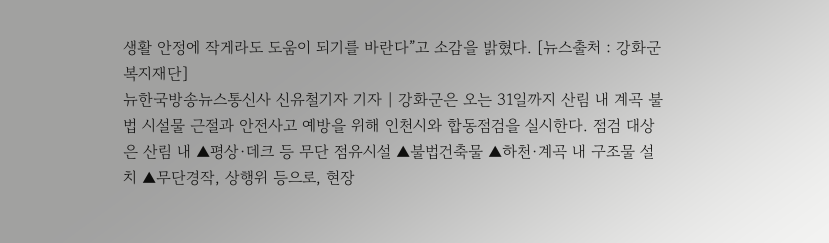생활 안정에 작게라도 도움이 되기를 바란다”고 소감을 밝혔다. [뉴스출처 : 강화군복지재단]
뉴한국방송뉴스통신사 신유철기자 기자 | 강화군은 오는 31일까지 산림 내 계곡 불법 시설물 근절과 안전사고 예방을 위해 인천시와 합동점검을 실시한다. 점검 대상은 산림 내 ▲평상·데크 등 무단 점유시설 ▲불법건축물 ▲하천·계곡 내 구조물 설치 ▲무단경작, 상행위 등으로, 현장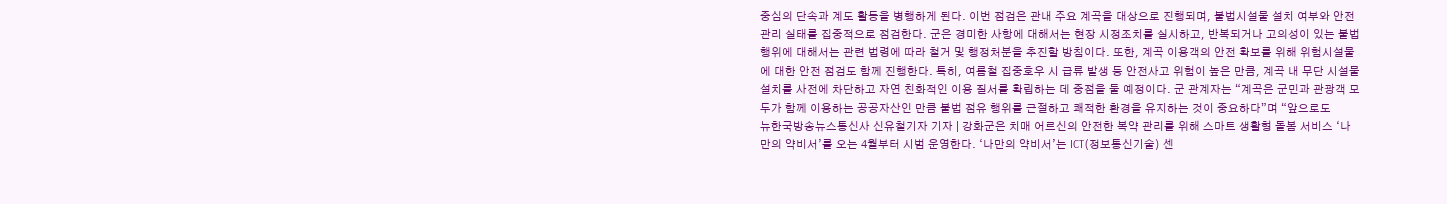중심의 단속과 계도 활동을 병행하게 된다. 이번 점검은 관내 주요 계곡을 대상으로 진행되며, 불법시설물 설치 여부와 안전관리 실태를 집중적으로 점검한다. 군은 경미한 사항에 대해서는 현장 시정조치를 실시하고, 반복되거나 고의성이 있는 불법행위에 대해서는 관련 법령에 따라 철거 및 행정처분을 추진할 방침이다. 또한, 계곡 이용객의 안전 확보를 위해 위험시설물에 대한 안전 점검도 함께 진행한다. 특히, 여름철 집중호우 시 급류 발생 등 안전사고 위험이 높은 만큼, 계곡 내 무단 시설물 설치를 사전에 차단하고 자연 친화적인 이용 질서를 확립하는 데 중점을 둘 예정이다. 군 관계자는 “계곡은 군민과 관광객 모두가 함께 이용하는 공공자산인 만큼 불법 점유 행위를 근절하고 쾌적한 환경을 유지하는 것이 중요하다”며 “앞으로도
뉴한국방송뉴스통신사 신유철기자 기자 | 강화군은 치매 어르신의 안전한 복약 관리를 위해 스마트 생활형 돌봄 서비스 ‘나만의 약비서’를 오는 4월부터 시범 운영한다. ‘나만의 약비서’는 ICT(정보통신기술) 센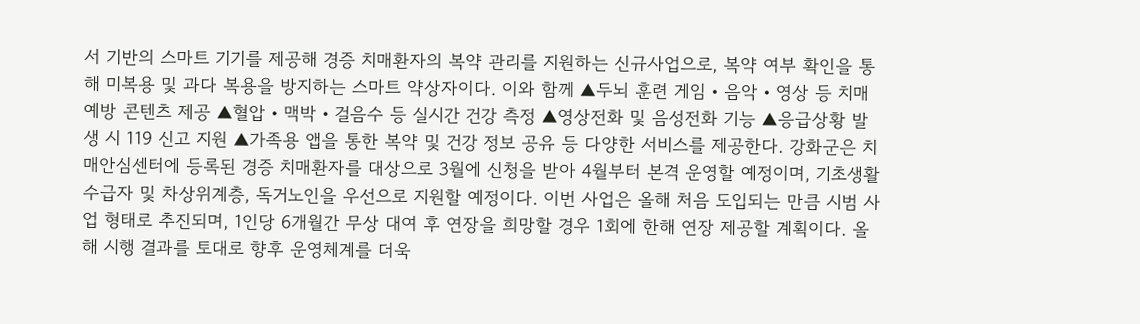서 기반의 스마트 기기를 제공해 경증 치매환자의 복약 관리를 지원하는 신규사업으로, 복약 여부 확인을 통해 미복용 및 과다 복용을 방지하는 스마트 약상자이다. 이와 함께 ▲두뇌 훈련 게임‧음악‧영상 등 치매예방 콘텐츠 제공 ▲혈압‧맥박‧걸음수 등 실시간 건강 측정 ▲영상전화 및 음성전화 기능 ▲응급상황 발생 시 119 신고 지원 ▲가족용 앱을 통한 복약 및 건강 정보 공유 등 다양한 서비스를 제공한다. 강화군은 치매안심센터에 등록된 경증 치매환자를 대상으로 3월에 신청을 받아 4월부터 본격 운영할 예정이며, 기초생활수급자 및 차상위계층, 독거노인을 우선으로 지원할 예정이다. 이번 사업은 올해 처음 도입되는 만큼 시범 사업 형태로 추진되며, 1인당 6개월간 무상 대여 후 연장을 희망할 경우 1회에 한해 연장 제공할 계획이다. 올해 시행 결과를 토대로 향후 운영체계를 더욱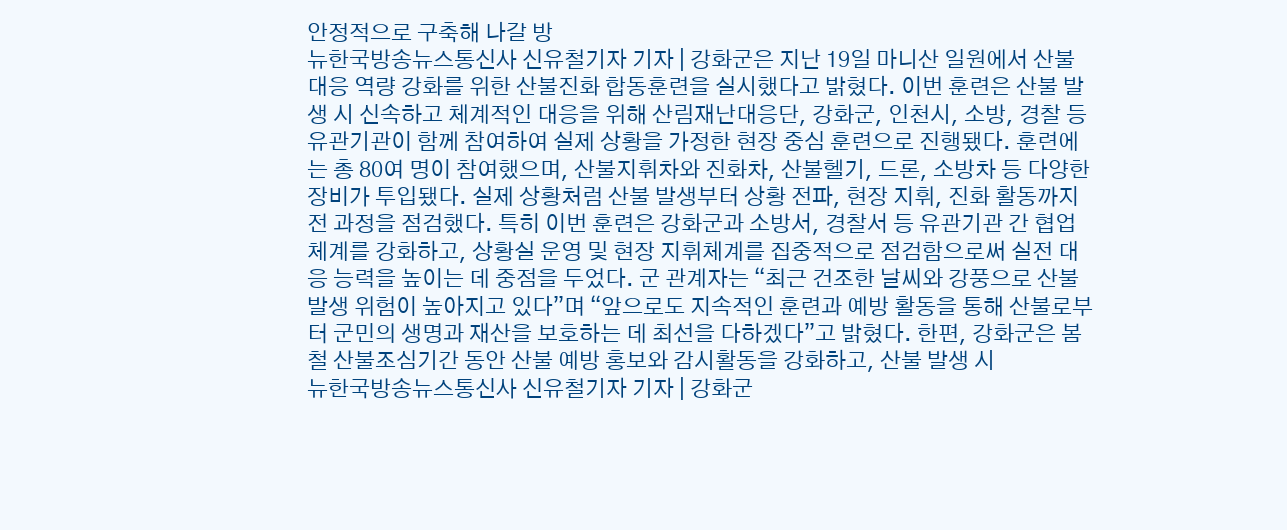안정적으로 구축해 나갈 방
뉴한국방송뉴스통신사 신유철기자 기자 | 강화군은 지난 19일 마니산 일원에서 산불 대응 역량 강화를 위한 산불진화 합동훈련을 실시했다고 밝혔다. 이번 훈련은 산불 발생 시 신속하고 체계적인 대응을 위해 산림재난대응단, 강화군, 인천시, 소방, 경찰 등 유관기관이 함께 참여하여 실제 상황을 가정한 현장 중심 훈련으로 진행됐다. 훈련에는 총 80여 명이 참여했으며, 산불지휘차와 진화차, 산불헬기, 드론, 소방차 등 다양한 장비가 투입됐다. 실제 상황처럼 산불 발생부터 상황 전파, 현장 지휘, 진화 활동까지 전 과정을 점검했다. 특히 이번 훈련은 강화군과 소방서, 경찰서 등 유관기관 간 협업체계를 강화하고, 상황실 운영 및 현장 지휘체계를 집중적으로 점검함으로써 실전 대응 능력을 높이는 데 중점을 두었다. 군 관계자는 “최근 건조한 날씨와 강풍으로 산불 발생 위험이 높아지고 있다”며 “앞으로도 지속적인 훈련과 예방 활동을 통해 산불로부터 군민의 생명과 재산을 보호하는 데 최선을 다하겠다”고 밝혔다. 한편, 강화군은 봄철 산불조심기간 동안 산불 예방 홍보와 감시활동을 강화하고, 산불 발생 시
뉴한국방송뉴스통신사 신유철기자 기자 | 강화군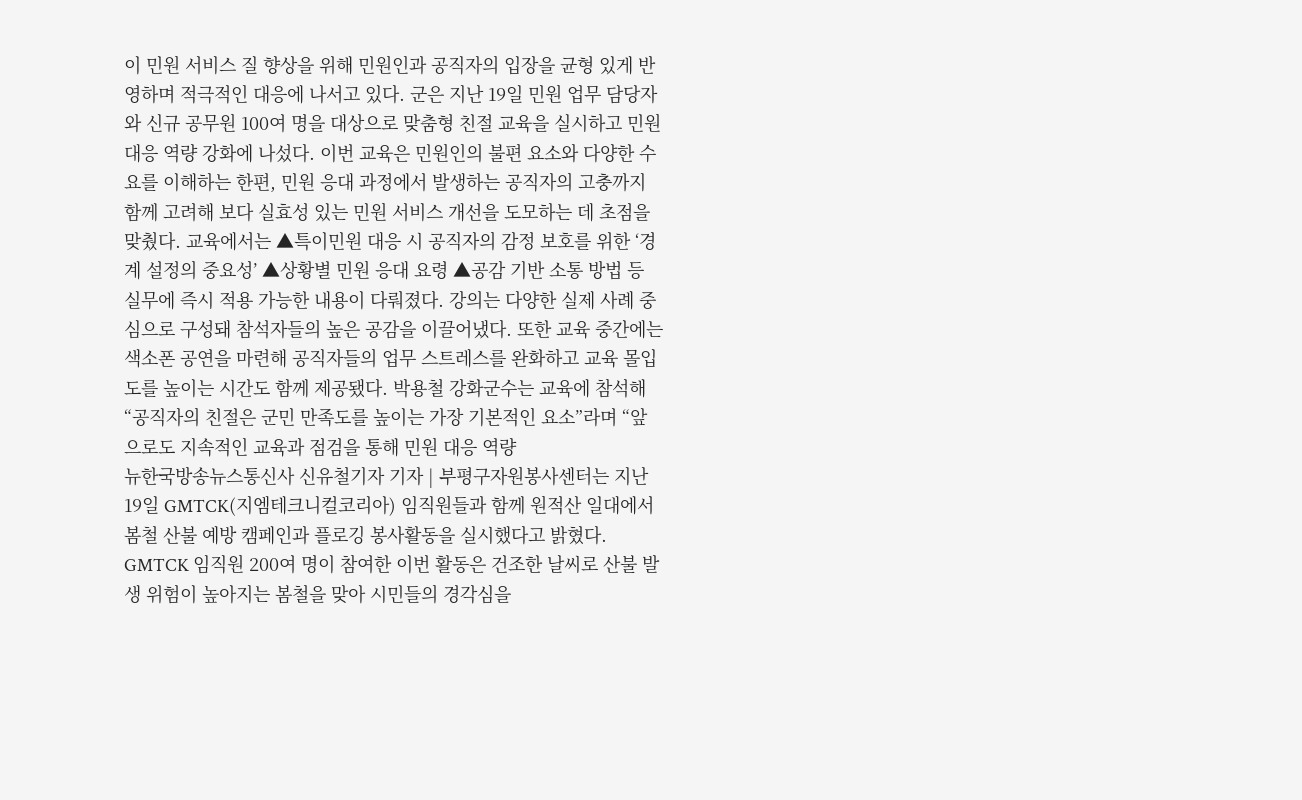이 민원 서비스 질 향상을 위해 민원인과 공직자의 입장을 균형 있게 반영하며 적극적인 대응에 나서고 있다. 군은 지난 19일 민원 업무 담당자와 신규 공무원 100여 명을 대상으로 맞춤형 친절 교육을 실시하고 민원 대응 역량 강화에 나섰다. 이번 교육은 민원인의 불편 요소와 다양한 수요를 이해하는 한편, 민원 응대 과정에서 발생하는 공직자의 고충까지 함께 고려해 보다 실효성 있는 민원 서비스 개선을 도모하는 데 초점을 맞췄다. 교육에서는 ▲특이민원 대응 시 공직자의 감정 보호를 위한 ‘경계 설정의 중요성’ ▲상황별 민원 응대 요령 ▲공감 기반 소통 방법 등 실무에 즉시 적용 가능한 내용이 다뤄졌다. 강의는 다양한 실제 사례 중심으로 구성돼 참석자들의 높은 공감을 이끌어냈다. 또한 교육 중간에는 색소폰 공연을 마련해 공직자들의 업무 스트레스를 완화하고 교육 몰입도를 높이는 시간도 함께 제공됐다. 박용철 강화군수는 교육에 참석해 “공직자의 친절은 군민 만족도를 높이는 가장 기본적인 요소”라며 “앞으로도 지속적인 교육과 점검을 통해 민원 대응 역량
뉴한국방송뉴스통신사 신유철기자 기자 | 부평구자원봉사센터는 지난 19일 GMTCK(지엠테크니컬코리아) 임직원들과 함께 원적산 일대에서 봄철 산불 예방 캠페인과 플로깅 봉사활동을 실시했다고 밝혔다. GMTCK 임직원 200여 명이 참여한 이번 활동은 건조한 날씨로 산불 발생 위험이 높아지는 봄철을 맞아 시민들의 경각심을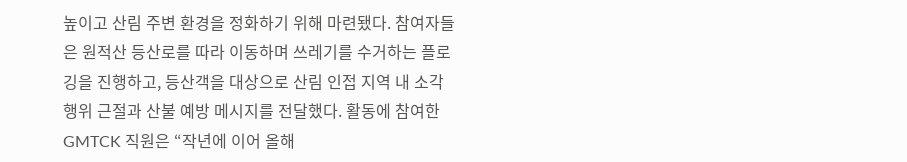높이고 산림 주변 환경을 정화하기 위해 마련됐다. 참여자들은 원적산 등산로를 따라 이동하며 쓰레기를 수거하는 플로깅을 진행하고, 등산객을 대상으로 산림 인접 지역 내 소각 행위 근절과 산불 예방 메시지를 전달했다. 활동에 참여한 GMTCK 직원은 “작년에 이어 올해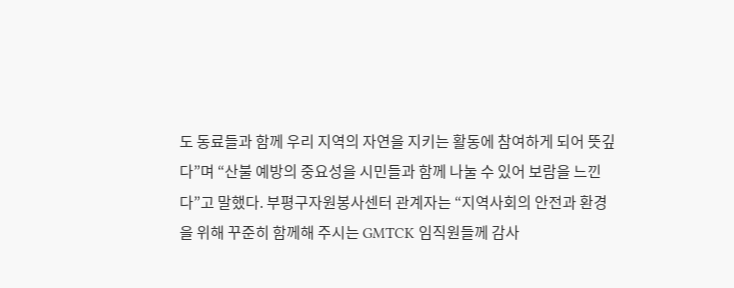도 동료들과 함께 우리 지역의 자연을 지키는 활동에 참여하게 되어 뜻깊다”며 “산불 예방의 중요성을 시민들과 함께 나눌 수 있어 보람을 느낀다”고 말했다. 부평구자원봉사센터 관계자는 “지역사회의 안전과 환경을 위해 꾸준히 함께해 주시는 GMTCK 임직원들께 감사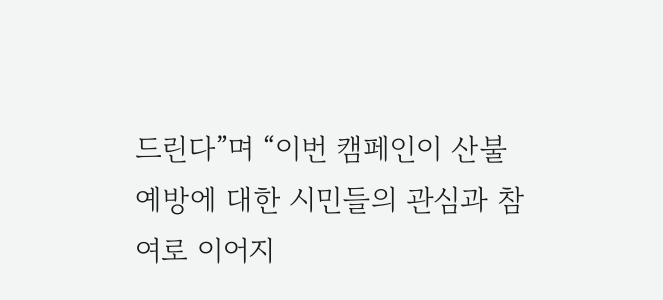드린다”며 “이번 캠페인이 산불 예방에 대한 시민들의 관심과 참여로 이어지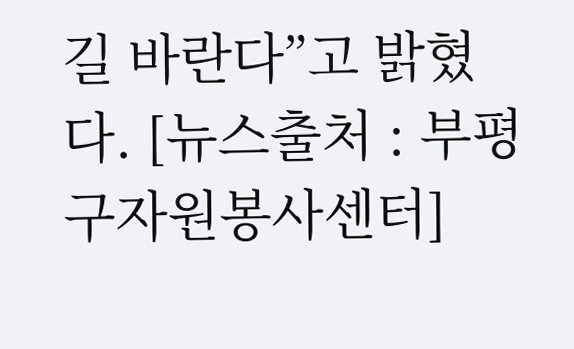길 바란다”고 밝혔다. [뉴스출처 : 부평구자원봉사센터]